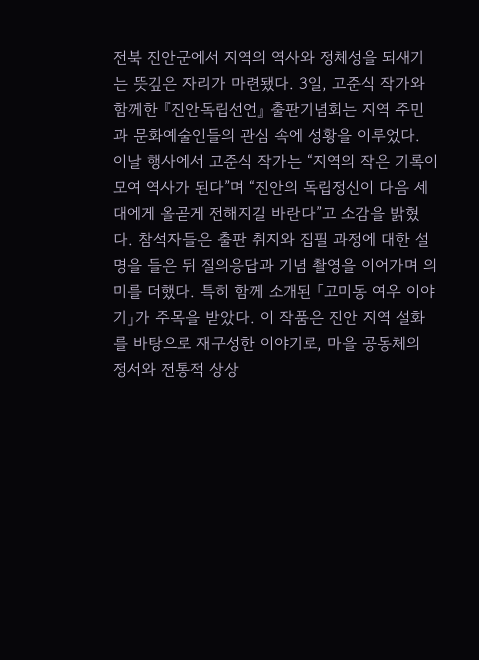전북 진안군에서 지역의 역사와 정체성을 되새기는 뜻깊은 자리가 마련됐다. 3일, 고준식 작가와 함께한 『진안독립선언』 출판기념회는 지역 주민과 문화예술인들의 관심 속에 성황을 이루었다. 이날 행사에서 고준식 작가는 “지역의 작은 기록이 모여 역사가 된다”며 “진안의 독립정신이 다음 세대에게 올곧게 전해지길 바란다”고 소감을 밝혔다. 참석자들은 출판 취지와 집필 과정에 대한 설명을 들은 뒤 질의응답과 기념 촬영을 이어가며 의미를 더했다. 특히 함께 소개된 「고미동 여우 이야기」가 주목을 받았다. 이 작품은 진안 지역 설화를 바탕으로 재구성한 이야기로, 마을 공동체의 정서와 전통적 상상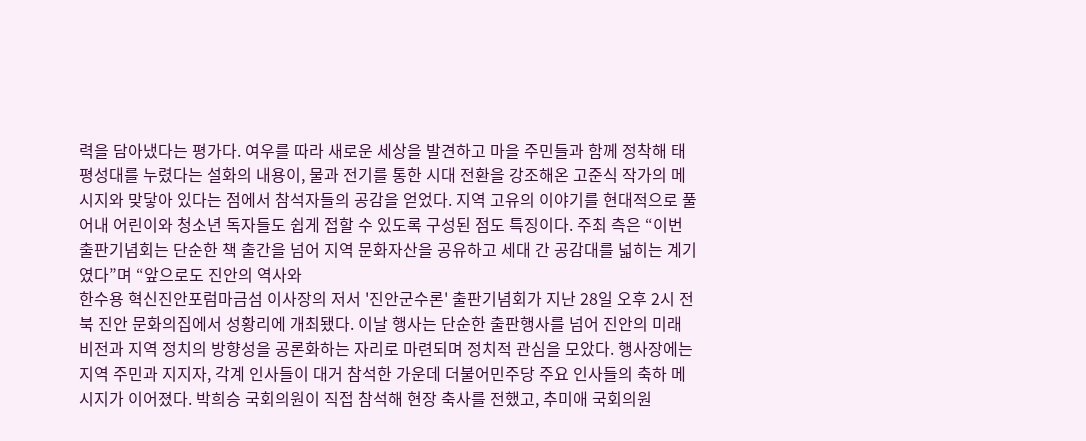력을 담아냈다는 평가다. 여우를 따라 새로운 세상을 발견하고 마을 주민들과 함께 정착해 태평성대를 누렸다는 설화의 내용이, 물과 전기를 통한 시대 전환을 강조해온 고준식 작가의 메시지와 맞닿아 있다는 점에서 참석자들의 공감을 얻었다. 지역 고유의 이야기를 현대적으로 풀어내 어린이와 청소년 독자들도 쉽게 접할 수 있도록 구성된 점도 특징이다. 주최 측은 “이번 출판기념회는 단순한 책 출간을 넘어 지역 문화자산을 공유하고 세대 간 공감대를 넓히는 계기였다”며 “앞으로도 진안의 역사와
한수용 혁신진안포럼마금섬 이사장의 저서 '진안군수론' 출판기념회가 지난 28일 오후 2시 전북 진안 문화의집에서 성황리에 개최됐다. 이날 행사는 단순한 출판행사를 넘어 진안의 미래 비전과 지역 정치의 방향성을 공론화하는 자리로 마련되며 정치적 관심을 모았다. 행사장에는 지역 주민과 지지자, 각계 인사들이 대거 참석한 가운데 더불어민주당 주요 인사들의 축하 메시지가 이어졌다. 박희승 국회의원이 직접 참석해 현장 축사를 전했고, 추미애 국회의원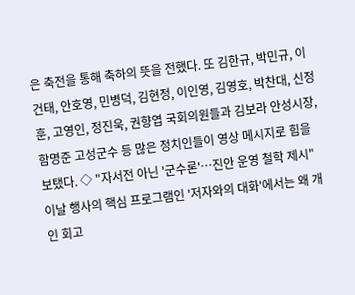은 축전을 통해 축하의 뜻을 전했다. 또 김한규, 박민규, 이건태, 안호영, 민병덕, 김현정, 이인영, 김영호, 박찬대, 신정훈, 고영인, 정진욱, 권향엽 국회의원들과 김보라 안성시장, 함명준 고성군수 등 많은 정치인들이 영상 메시지로 힘을 보탰다. ◇ "자서전 아닌 '군수론'…진안 운영 철학 제시" 이날 행사의 핵심 프로그램인 '저자와의 대화'에서는 왜 개인 회고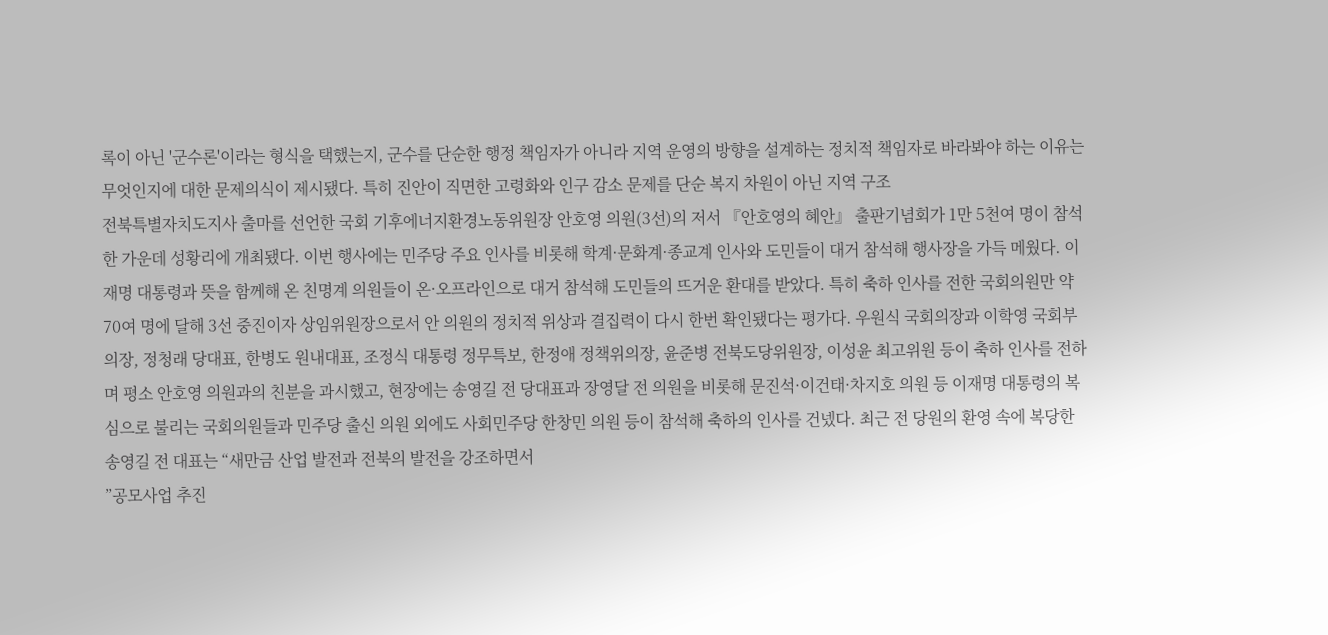록이 아닌 '군수론'이라는 형식을 택했는지, 군수를 단순한 행정 책임자가 아니라 지역 운영의 방향을 설계하는 정치적 책임자로 바라봐야 하는 이유는 무엇인지에 대한 문제의식이 제시됐다. 특히 진안이 직면한 고령화와 인구 감소 문제를 단순 복지 차원이 아닌 지역 구조
전북특별자치도지사 출마를 선언한 국회 기후에너지환경노동위원장 안호영 의원(3선)의 저서 『안호영의 혜안』 출판기념회가 1만 5천여 명이 참석한 가운데 성황리에 개최됐다. 이번 행사에는 민주당 주요 인사를 비롯해 학계·문화계·종교계 인사와 도민들이 대거 참석해 행사장을 가득 메웠다. 이재명 대통령과 뜻을 함께해 온 친명계 의원들이 온·오프라인으로 대거 참석해 도민들의 뜨거운 환대를 받았다. 특히 축하 인사를 전한 국회의원만 약 70여 명에 달해 3선 중진이자 상임위원장으로서 안 의원의 정치적 위상과 결집력이 다시 한번 확인됐다는 평가다. 우원식 국회의장과 이학영 국회부의장, 정청래 당대표, 한병도 원내대표, 조정식 대통령 정무특보, 한정애 정책위의장, 윤준병 전북도당위원장, 이성윤 최고위원 등이 축하 인사를 전하며 평소 안호영 의원과의 친분을 과시했고, 현장에는 송영길 전 당대표과 장영달 전 의원을 비롯해 문진석·이건태·차지호 의원 등 이재명 대통령의 복심으로 불리는 국회의원들과 민주당 출신 의원 외에도 사회민주당 한창민 의원 등이 참석해 축하의 인사를 건넸다. 최근 전 당원의 환영 속에 복당한 송영길 전 대표는 “새만금 산업 발전과 전북의 발전을 강조하면서
”공모사업 추진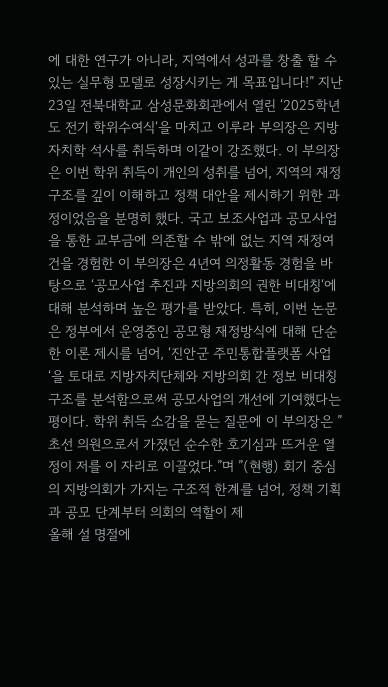에 대한 연구가 아니라, 지역에서 성과를 창출 할 수 있는 실무형 모델로 성장시키는 게 목표입니다!” 지난 23일 전북대학교 삼성문화회관에서 열린 ‘2025학년도 전기 학위수여식‘을 마치고 이루라 부의장은 지방자치학 석사를 취득하며 이같이 강조했다. 이 부의장은 이번 학위 취득이 개인의 성취를 넘어, 지역의 재정 구조를 깊이 이해하고 정책 대안을 제시하기 위한 과정이었음을 분명히 했다. 국고 보조사업과 공모사업을 통한 교부금에 의존할 수 밖에 없는 지역 재정여건을 경험한 이 부의장은 4년여 의정활동 경험을 바탕으로 ‘공모사업 추진과 지방의회의 권한 비대칭‘에 대해 분석하며 높은 평가를 받았다. 특히, 이번 논문은 정부에서 운영중인 공모형 재정방식에 대해 단순한 이론 제시를 넘어, ‘진안군 주민통합플랫폼 사업‘을 토대로 지방자치단체와 지방의회 간 정보 비대칭 구조를 분석함으로써 공모사업의 개선에 기여했다는 평이다. 학위 취득 소감을 묻는 질문에 이 부의장은 ”초선 의원으로서 가졌던 순수한 호기심과 뜨거운 열정이 저를 이 자리로 이끌었다.”며 ”(현행) 회기 중심의 지방의회가 가지는 구조적 한계를 넘어, 정책 기획과 공모 단계부터 의회의 역할이 제
올해 설 명절에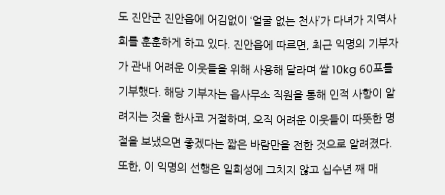도 진안군 진안읍에 어김없이 ‘얼굴 없는 천사’가 다녀가 지역사회를 훈훈하게 하고 있다. 진안읍에 따르면, 최근 익명의 기부자가 관내 어려운 이웃들을 위해 사용해 달라며 쌀 10kg 60포를 기부했다. 해당 기부자는 읍사무소 직원을 통해 인적 사항이 알려지는 것을 한사코 거절하며, 오직 어려운 이웃들이 따뜻한 명절을 보냈으면 좋겠다는 짧은 바람만을 전한 것으로 알려졌다. 또한, 이 익명의 선행은 일회성에 그치지 않고 십수년 째 매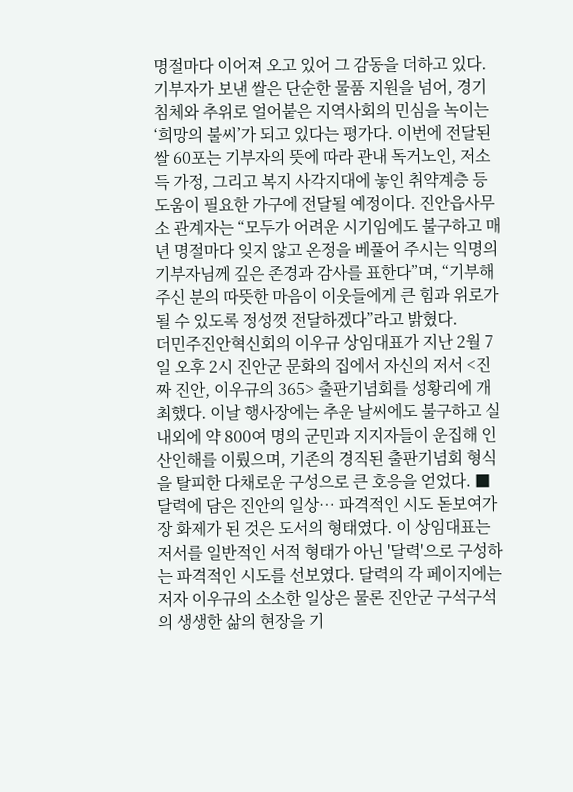명절마다 이어져 오고 있어 그 감동을 더하고 있다. 기부자가 보낸 쌀은 단순한 물품 지원을 넘어, 경기 침체와 추위로 얼어붙은 지역사회의 민심을 녹이는 ‘희망의 불씨’가 되고 있다는 평가다. 이번에 전달된 쌀 60포는 기부자의 뜻에 따라 관내 독거노인, 저소득 가정, 그리고 복지 사각지대에 놓인 취약계층 등 도움이 필요한 가구에 전달될 예정이다. 진안읍사무소 관계자는 “모두가 어려운 시기임에도 불구하고 매년 명절마다 잊지 않고 온정을 베풀어 주시는 익명의 기부자님께 깊은 존경과 감사를 표한다”며, “기부해주신 분의 따뜻한 마음이 이웃들에게 큰 힘과 위로가 될 수 있도록 정성껏 전달하겠다”라고 밝혔다.
더민주진안혁신회의 이우규 상임대표가 지난 2월 7일 오후 2시 진안군 문화의 집에서 자신의 저서 <진짜 진안, 이우규의 365> 출판기념회를 성황리에 개최했다. 이날 행사장에는 추운 날씨에도 불구하고 실내외에 약 800여 명의 군민과 지지자들이 운집해 인산인해를 이뤘으며, 기존의 경직된 출판기념회 형식을 탈피한 다채로운 구성으로 큰 호응을 얻었다. ■ 달력에 담은 진안의 일상… 파격적인 시도 돋보여가장 화제가 된 것은 도서의 형태였다. 이 상임대표는 저서를 일반적인 서적 형태가 아닌 '달력'으로 구성하는 파격적인 시도를 선보였다. 달력의 각 페이지에는 저자 이우규의 소소한 일상은 물론 진안군 구석구석의 생생한 삶의 현장을 기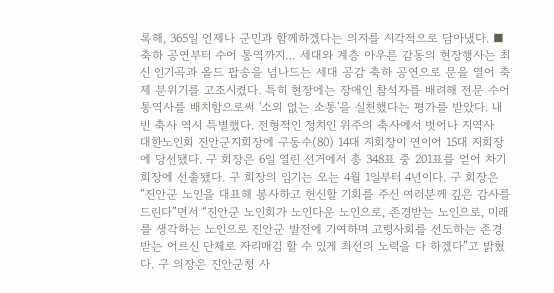록해, 365일 언제나 군민과 함께하겠다는 의지를 시각적으로 담아냈다. ■ 축하 공연부터 수어 통역까지… 세대와 계층 아우른 감동의 현장행사는 최신 인기곡과 올드 팝송을 넘나드는 세대 공감 축하 공연으로 문을 열어 축제 분위기를 고조시켰다. 특히 현장에는 장애인 참석자를 배려해 전문 수어 통역사를 배치함으로써 '소외 없는 소통'을 실천했다는 평가를 받았다. 내빈 축사 역시 특별했다. 전형적인 정치인 위주의 축사에서 벗어나 지역사
대한노인회 진안군지회장에 구동수(80) 14대 지회장이 연이어 15대 지회장에 당선됐다. 구 회장은 6일 열린 선거에서 총 348표 중 201표를 얻어 차기 회장에 선출됐다. 구 회장의 임기는 오는 4월 1일부터 4년이다. 구 회장은 “진안군 노인을 대표해 봉사하고 헌신할 기회를 주신 여러분께 깊은 감사를 드린다”면서 “진안군 노인회가 노인다운 노인으로, 존경받는 노인으로, 미래를 생각하는 노인으로 진안군 발전에 기여하며 고령사회를 선도하는 존경받는 어르신 단체로 자리매김 할 수 있게 최선의 노력을 다 하겠다”고 밝혔다. 구 의장은 진안군청 사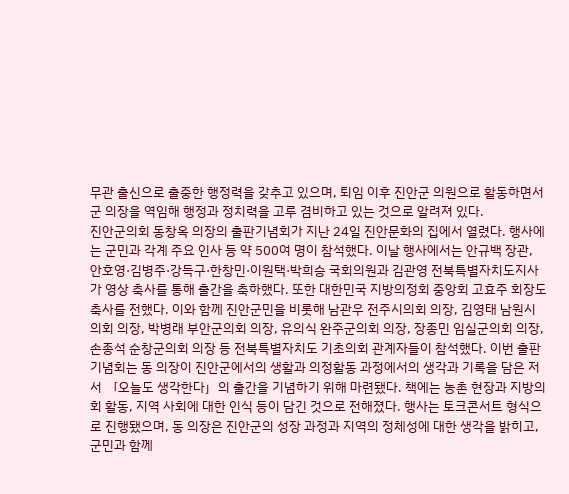무관 출신으로 출중한 행정력을 갖추고 있으며, 퇴임 이후 진안군 의원으로 활동하면서 군 의장을 역임해 행정과 정치력을 고루 겸비하고 있는 것으로 알려져 있다.
진안군의회 동창옥 의장의 출판기념회가 지난 24일 진안문화의 집에서 열렸다. 행사에는 군민과 각계 주요 인사 등 약 500여 명이 참석했다. 이날 행사에서는 안규백 장관, 안호영·김병주·강득구·한창민·이원택·박희승 국회의원과 김관영 전북특별자치도지사가 영상 축사를 통해 출간을 축하했다. 또한 대한민국 지방의정회 중앙회 고효주 회장도 축사를 전했다. 이와 함께 진안군민을 비롯해 남관우 전주시의회 의장, 김영태 남원시의회 의장, 박병래 부안군의회 의장, 유의식 완주군의회 의장, 장종민 임실군의회 의장, 손종석 순창군의회 의장 등 전북특별자치도 기초의회 관계자들이 참석했다. 이번 출판기념회는 동 의장이 진안군에서의 생활과 의정활동 과정에서의 생각과 기록을 담은 저서 「오늘도 생각한다」의 출간을 기념하기 위해 마련됐다. 책에는 농촌 현장과 지방의회 활동, 지역 사회에 대한 인식 등이 담긴 것으로 전해졌다. 행사는 토크콘서트 형식으로 진행됐으며, 동 의장은 진안군의 성장 과정과 지역의 정체성에 대한 생각을 밝히고, 군민과 함께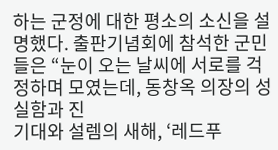하는 군정에 대한 평소의 소신을 설명했다. 출판기념회에 참석한 군민들은 “눈이 오는 날씨에 서로를 걱정하며 모였는데, 동창옥 의장의 성실함과 진
기대와 설렘의 새해, ‘레드푸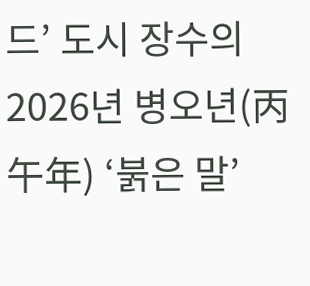드’ 도시 장수의 2026년 병오년(丙午年) ‘붉은 말’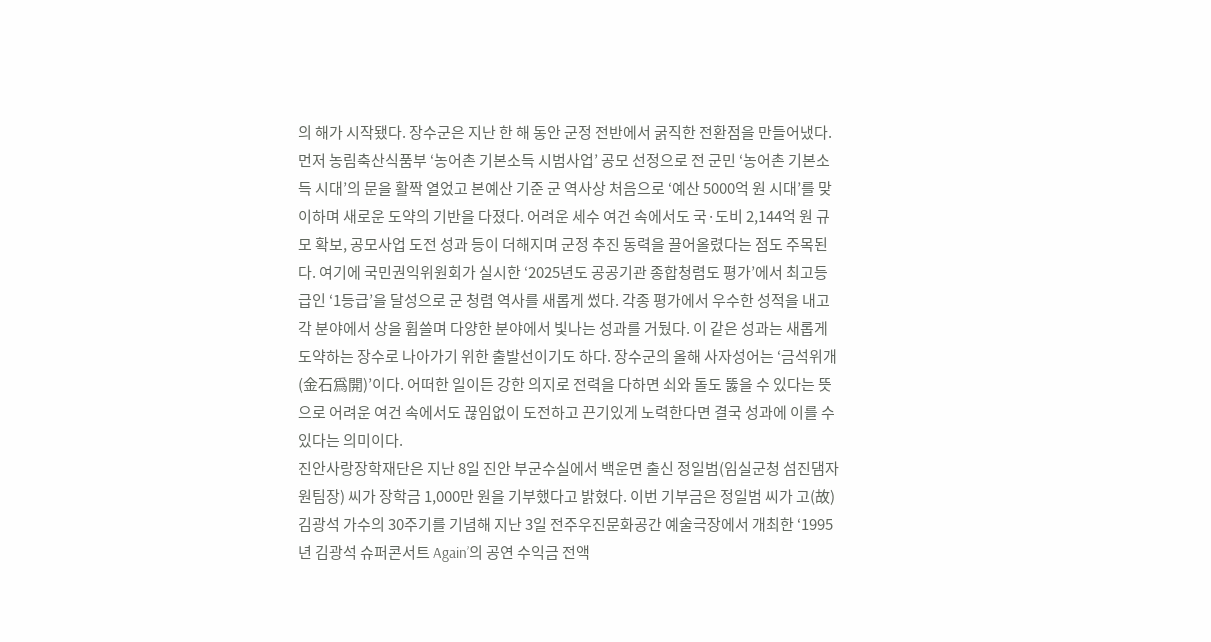의 해가 시작됐다. 장수군은 지난 한 해 동안 군정 전반에서 굵직한 전환점을 만들어냈다. 먼저 농림축산식품부 ‘농어촌 기본소득 시범사업’ 공모 선정으로 전 군민 ‘농어촌 기본소득 시대’의 문을 활짝 열었고 본예산 기준 군 역사상 처음으로 ‘예산 5000억 원 시대’를 맞이하며 새로운 도약의 기반을 다졌다. 어려운 세수 여건 속에서도 국·도비 2,144억 원 규모 확보, 공모사업 도전 성과 등이 더해지며 군정 추진 동력을 끌어올렸다는 점도 주목된다. 여기에 국민권익위원회가 실시한 ‘2025년도 공공기관 종합청렴도 평가’에서 최고등급인 ‘1등급’을 달성으로 군 청렴 역사를 새롭게 썼다. 각종 평가에서 우수한 성적을 내고 각 분야에서 상을 휩쓸며 다양한 분야에서 빛나는 성과를 거뒀다. 이 같은 성과는 새롭게 도약하는 장수로 나아가기 위한 출발선이기도 하다. 장수군의 올해 사자성어는 ‘금석위개(金石爲開)’이다. 어떠한 일이든 강한 의지로 전력을 다하면 쇠와 돌도 뚫을 수 있다는 뜻으로 어려운 여건 속에서도 끊임없이 도전하고 끈기있게 노력한다면 결국 성과에 이를 수 있다는 의미이다.
진안사랑장학재단은 지난 8일 진안 부군수실에서 백운면 출신 정일범(임실군청 섬진댐자원팀장) 씨가 장학금 1,000만 원을 기부했다고 밝혔다. 이번 기부금은 정일범 씨가 고(故) 김광석 가수의 30주기를 기념해 지난 3일 전주우진문화공간 예술극장에서 개최한 ‘1995년 김광석 슈퍼콘서트 Again’의 공연 수익금 전액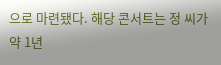으로 마련됐다. 해당 콘서트는 정 씨가 약 1년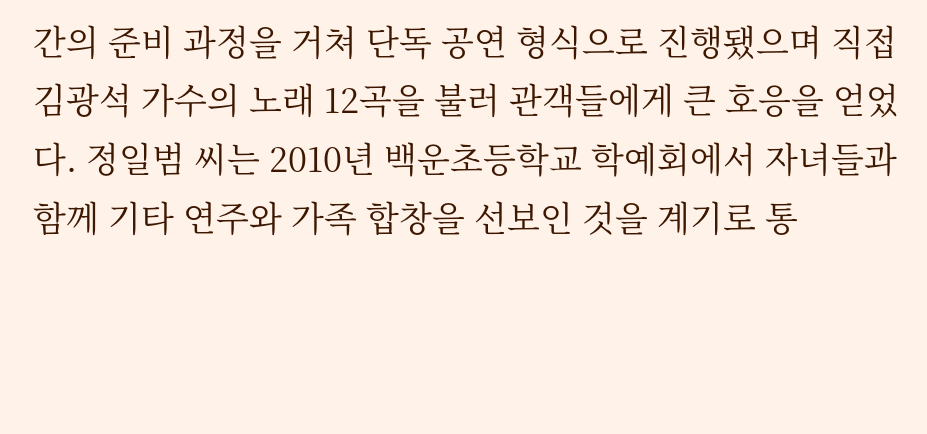간의 준비 과정을 거쳐 단독 공연 형식으로 진행됐으며 직접 김광석 가수의 노래 12곡을 불러 관객들에게 큰 호응을 얻었다. 정일범 씨는 2010년 백운초등학교 학예회에서 자녀들과 함께 기타 연주와 가족 합창을 선보인 것을 계기로 통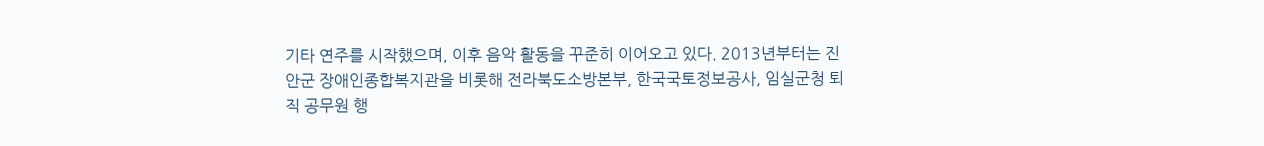기타 연주를 시작했으며, 이후 음악 활동을 꾸준히 이어오고 있다. 2013년부터는 진안군 장애인종합복지관을 비롯해 전라북도소방본부, 한국국토정보공사, 임실군청 퇴직 공무원 행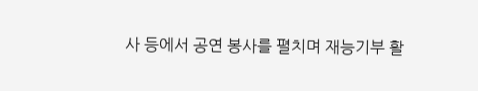사 등에서 공연 봉사를 펼치며 재능기부 활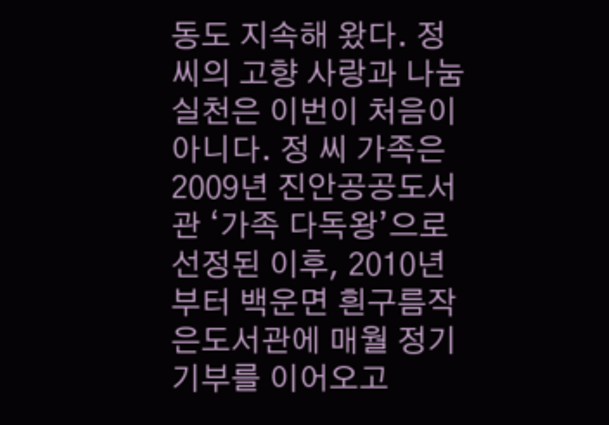동도 지속해 왔다. 정 씨의 고향 사랑과 나눔 실천은 이번이 처음이 아니다. 정 씨 가족은 2009년 진안공공도서관 ‘가족 다독왕’으로 선정된 이후, 2010년부터 백운면 흰구름작은도서관에 매월 정기 기부를 이어오고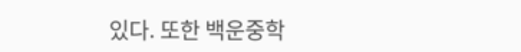있다. 또한 백운중학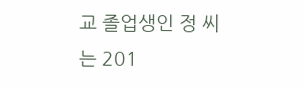교 졸업생인 정 씨는 201